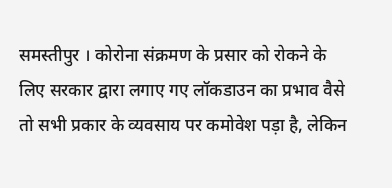समस्तीपुर । कोरोना संक्रमण के प्रसार को रोकने के लिए सरकार द्वारा लगाए गए लॉकडाउन का प्रभाव वैसे तो सभी प्रकार के व्यवसाय पर कमोवेश पड़ा है, लेकिन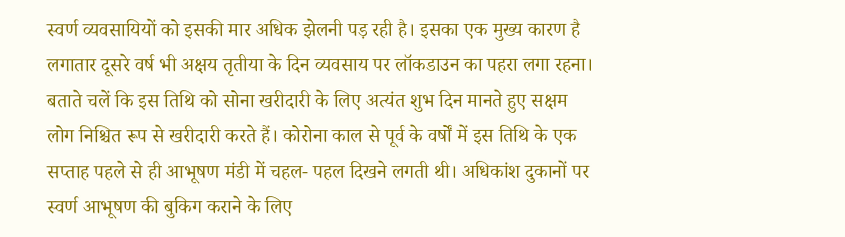स्वर्ण व्यवसायियों को इसकी मार अधिक झेलनी पड़ रही है। इसका एक मुख्य कारण है लगातार दूसरे वर्ष भी अक्षय तृतीया के दिन व्यवसाय पर लॉकडाउन का पहरा लगा रहना। बताते चलें कि इस तिथि को सोना खरीदारी के लिए अत्यंत शुभ दिन मानते हुए सक्षम लोग निश्चित रूप से खरीदारी करते हैं। कोरोना काल से पूर्व के वर्षों में इस तिथि के एक सप्ताह पहले से ही आभूषण मंडी में चहल- पहल दिखने लगती थी। अधिकांश दुकानों पर स्वर्ण आभूषण की बुकिग कराने के लिए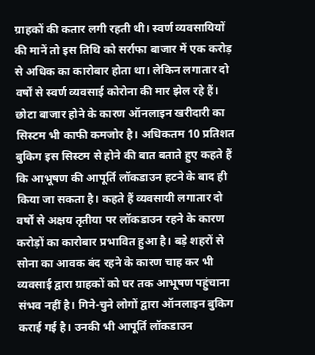ग्राहकों की कतार लगी रहती थी। स्वर्ण व्यवसायियों की मानें तो इस तिथि को सर्राफा बाजार में एक करोड़ से अधिक का कारोबार होता था। लेकिन लगातार दो वर्षों से स्वर्ण व्यवसाई कोरोना की मार झेल रहे हैं। छोटा बाजार होने के कारण ऑनलाइन खरीदारी का सिस्टम भी काफी कमजोर है। अधिकतम 10 प्रतिशत बुकिग इस सिस्टम से होने की बात बताते हुए कहते हैं कि आभूषण की आपूर्ति लॉकडाउन हटने के बाद ही किया जा सकता है। कहते हैं व्यवसायी लगातार दो वर्षों से अक्षय तृतीया पर लॉकडाउन रहने के कारण करोड़ों का कारोबार प्रभावित हुआ है। बड़े शहरों से सोना का आवक बंद रहने के कारण चाह कर भी व्यवसाई द्वारा ग्राहकों को घर तक आभूषण पहुंचाना संभव नहीं है। गिने-चुने लोगों द्वारा ऑनलाइन बुकिग कराई गई है। उनकी भी आपूर्ति लॉकडाउन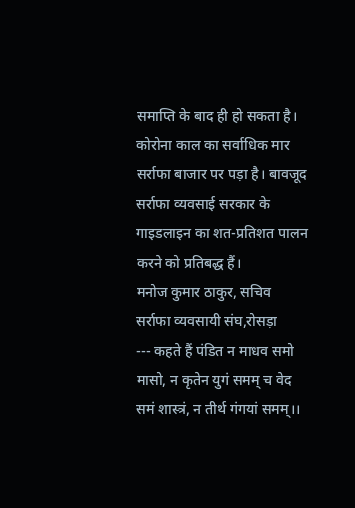समाप्ति के बाद ही हो सकता है। कोरोना काल का सर्वाधिक मार सर्राफा बाजार पर पड़ा है। बावजूद सर्राफा व्यवसाई सरकार के गाइडलाइन का शत-प्रतिशत पालन करने को प्रतिबद्ध हैं।
मनोज कुमार ठाकुर, सचिव
सर्राफा व्यवसायी संघ,रोसड़ा
--- कहते हैं पंडित न माधव समो मासो, न कृतेन युगं समम् च वेद समं शास्त्रं, न तीर्थ गंगयां समम्।।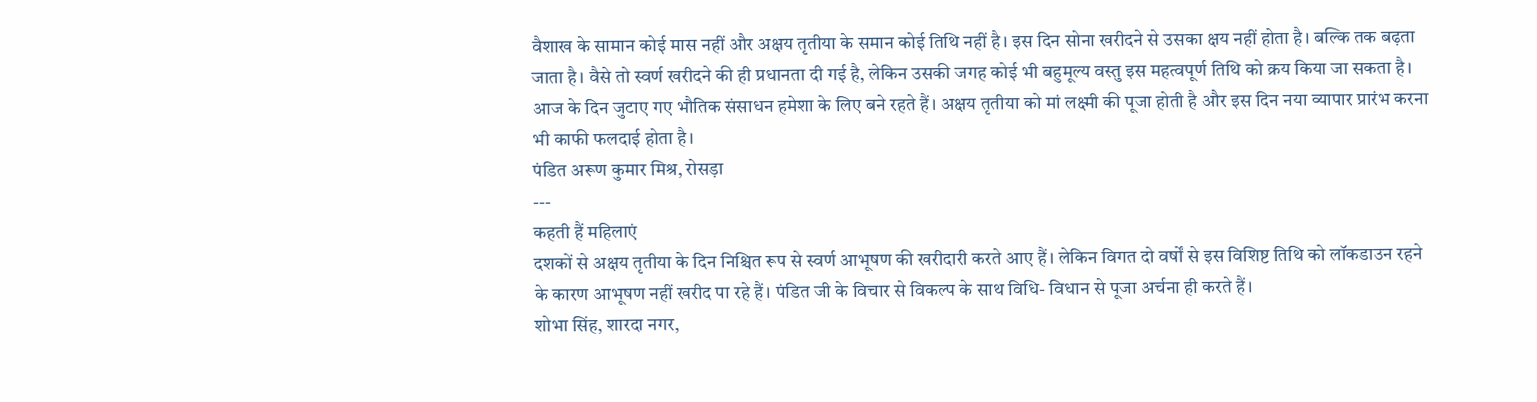वैशाख के सामान कोई मास नहीं और अक्षय तृतीया के समान कोई तिथि नहीं है। इस दिन सोना खरीदने से उसका क्षय नहीं होता है। बल्कि तक बढ़ता जाता है। वैसे तो स्वर्ण खरीदने की ही प्रधानता दी गई है, लेकिन उसकी जगह कोई भी बहुमूल्य वस्तु इस महत्वपूर्ण तिथि को क्रय किया जा सकता है। आज के दिन जुटाए गए भौतिक संसाधन हमेशा के लिए बने रहते हैं। अक्षय तृतीया को मां लक्ष्मी की पूजा होती है और इस दिन नया व्यापार प्रारंभ करना भी काफी फलदाई होता है।
पंडित अरूण कुमार मिश्र, रोसड़ा
---
कहती हैं महिलाएं
दशकों से अक्षय तृतीया के दिन निश्चित रूप से स्वर्ण आभूषण की खरीदारी करते आए हैं। लेकिन विगत दो वर्षों से इस विशिष्ट तिथि को लॉकडाउन रहने के कारण आभूषण नहीं खरीद पा रहे हैं। पंडित जी के विचार से विकल्प के साथ विधि- विधान से पूजा अर्चना ही करते हैं।
शोभा सिंह, शारदा नगर,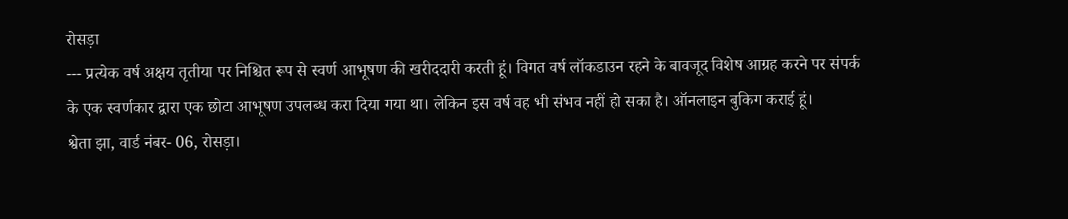रोसड़ा
--- प्रत्येक वर्ष अक्षय तृतीया पर निश्चित रूप से स्वर्ण आभूषण की खरीददारी करती हूं। विगत वर्ष लॉकडाउन रहने के बावजूद विशेष आग्रह करने पर संपर्क के एक स्वर्णकार द्वारा एक छोटा आभूषण उपलब्ध करा दिया गया था। लेकिन इस वर्ष वह भी संभव नहीं हो सका है। ऑनलाइन बुकिग कराई हूं।
श्वेता झा, वार्ड नंबर- 06, रोसड़ा।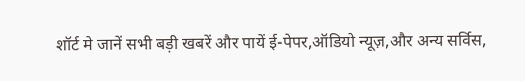शॉर्ट मे जानें सभी बड़ी खबरें और पायें ई-पेपर,ऑडियो न्यूज़,और अन्य सर्विस,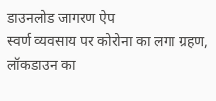डाउनलोड जागरण ऐप
स्वर्ण व्यवसाय पर कोरोना का लगा ग्रहण, लॉकडाउन का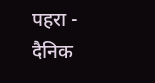पहरा - दैनिक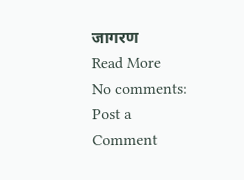जागरण
Read More
No comments:
Post a Comment